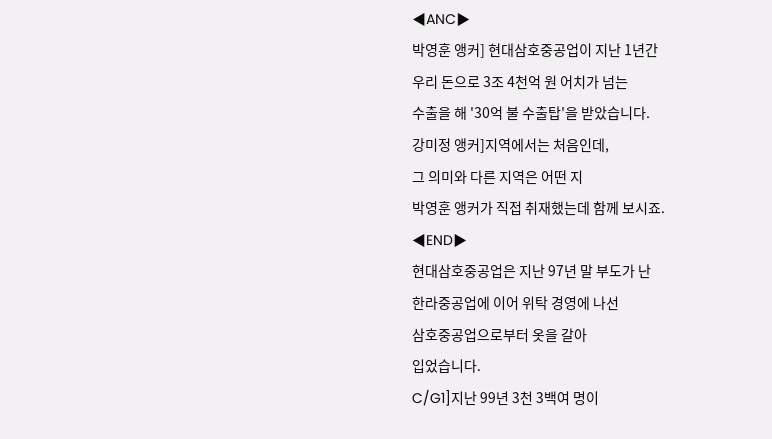◀ANC▶
박영훈 앵커] 현대삼호중공업이 지난 1년간
우리 돈으로 3조 4천억 원 어치가 넘는
수출을 해 '30억 불 수출탑'을 받았습니다.
강미정 앵커]지역에서는 처음인데,
그 의미와 다른 지역은 어떤 지
박영훈 앵커가 직접 취재했는데 함께 보시죠.
◀END▶
현대삼호중공업은 지난 97년 말 부도가 난
한라중공업에 이어 위탁 경영에 나선
삼호중공업으로부터 옷을 갈아
입었습니다.
C/G1]지난 99년 3천 3백여 명이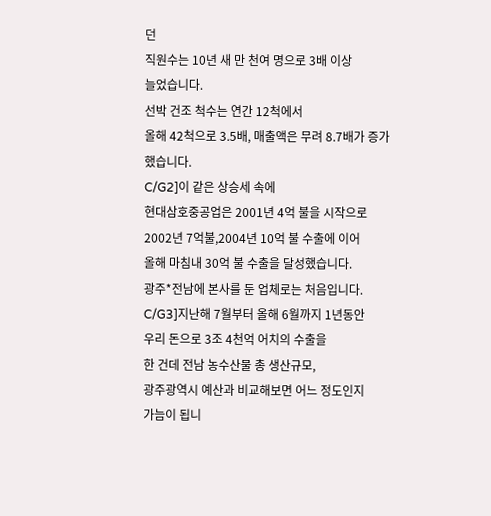던
직원수는 10년 새 만 천여 명으로 3배 이상
늘었습니다.
선박 건조 척수는 연간 12척에서
올해 42척으로 3.5배, 매출액은 무려 8.7배가 증가했습니다.
C/G2]이 같은 상승세 속에
현대삼호중공업은 2001년 4억 불을 시작으로
2002년 7억불,2004년 10억 불 수출에 이어
올해 마침내 30억 불 수출을 달성했습니다.
광주*전남에 본사를 둔 업체로는 처음입니다.
C/G3]지난해 7월부터 올해 6월까지 1년동안
우리 돈으로 3조 4천억 어치의 수출을
한 건데 전남 농수산물 총 생산규모,
광주광역시 예산과 비교해보면 어느 정도인지
가늠이 됩니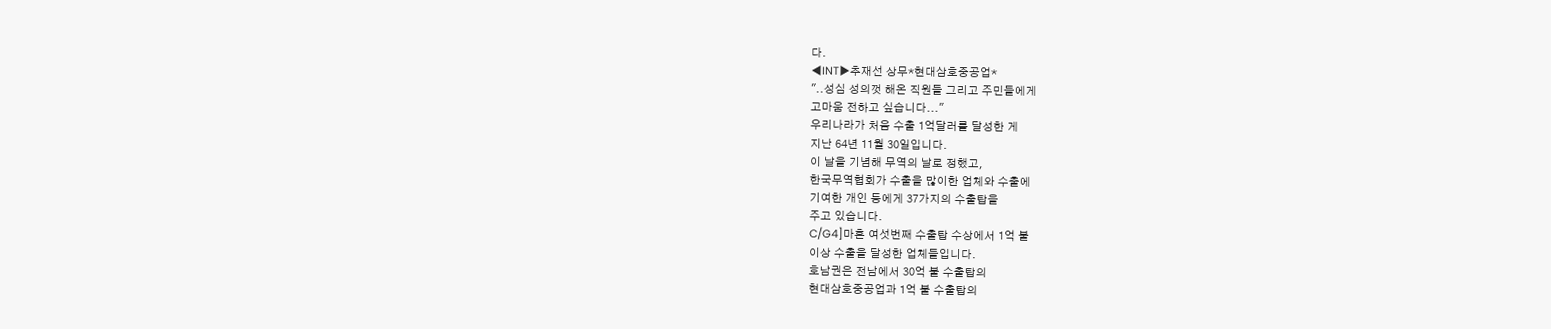다.
◀INT▶추재선 상무*현대삼호중공업*
"..성심 성의껏 해온 직원들 그리고 주민들에게
고마움 전하고 싶습니다..."
우리나라가 처음 수출 1억달러를 달성한 게
지난 64년 11월 30일입니다.
이 날을 기념해 무역의 날로 정했고,
한국무역협회가 수출을 많이한 업체와 수출에
기여한 개인 등에게 37가지의 수출탑을
주고 있습니다.
C/G4]마흔 여섯번째 수출탑 수상에서 1억 불
이상 수출을 달성한 업체들입니다.
호남권은 전남에서 30억 불 수출탑의
현대삼호중공업과 1억 불 수출탑의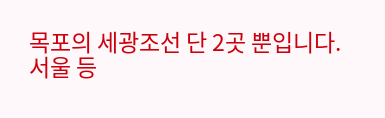목포의 세광조선 단 2곳 뿐입니다.
서울 등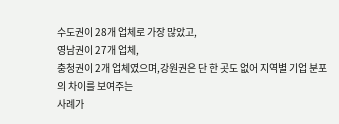수도권이 28개 업체로 가장 많았고,
영남권이 27개 업체,
충청권이 2개 업체였으며,강원권은 단 한 곳도 없어 지역별 기업 분포의 차이를 보여주는
사례가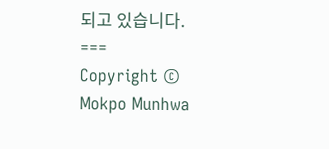되고 있습니다.
===
Copyright © Mokpo Munhwa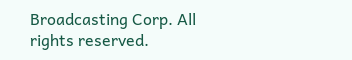Broadcasting Corp. All rights reserved.